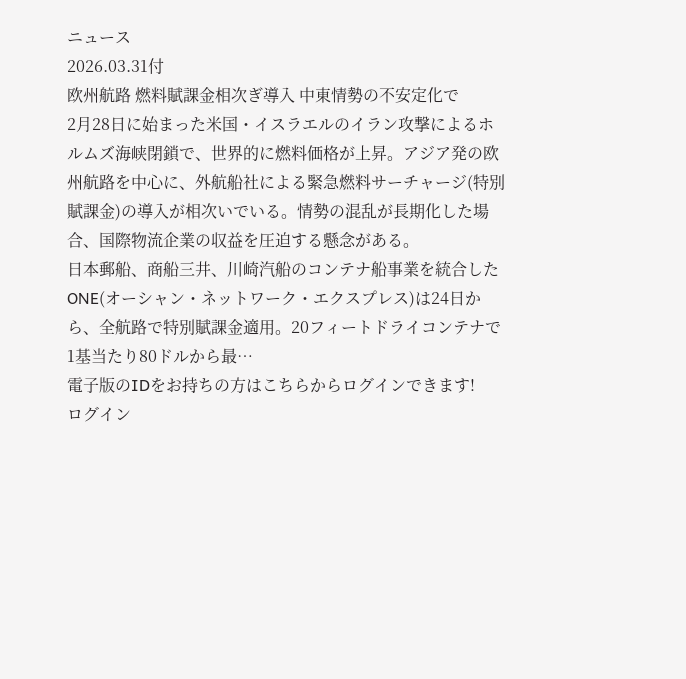ニュース
2026.03.31付
欧州航路 燃料賦課金相次ぎ導入 中東情勢の不安定化で
2月28日に始まった米国・イスラエルのイラン攻撃によるホルムズ海峡閉鎖で、世界的に燃料価格が上昇。アジア発の欧州航路を中心に、外航船社による緊急燃料サーチャージ(特別賦課金)の導入が相次いでいる。情勢の混乱が長期化した場合、国際物流企業の収益を圧迫する懸念がある。
日本郵船、商船三井、川崎汽船のコンテナ船事業を統合したONE(オーシャン・ネットワーク・エクスプレス)は24日から、全航路で特別賦課金適用。20フィートドライコンテナで1基当たり80ドルから最…
電子版のIDをお持ちの方はこちらからログインできます!
ログイン